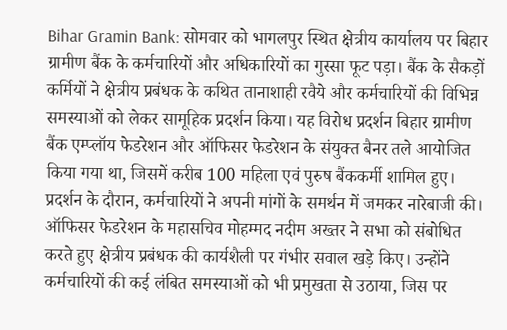Bihar Gramin Bank: सोमवार को भागलपुर स्थित क्षेत्रीय कार्यालय पर बिहार ग्रामीण बैंक के कर्मचारियों और अधिकारियों का गुस्सा फूट पड़ा। बैंक के सैकड़ों कर्मियों ने क्षेत्रीय प्रबंधक के कथित तानाशाही रवैये और कर्मचारियों की विभिन्न समस्याओं को लेकर सामूहिक प्रदर्शन किया। यह विरोध प्रदर्शन बिहार ग्रामीण बैंक एम्प्लॉय फेडरेशन और ऑफिसर फेडरेशन के संयुक्त बैनर तले आयोजित किया गया था, जिसमें करीब 100 महिला एवं पुरुष बैंककर्मी शामिल हुए।
प्रदर्शन के दौरान, कर्मचारियों ने अपनी मांगों के समर्थन में जमकर नारेबाजी की। ऑफिसर फेडरेशन के महासचिव मोहम्मद नदीम अख्तर ने सभा को संबोधित करते हुए क्षेत्रीय प्रबंधक की कार्यशैली पर गंभीर सवाल खड़े किए। उन्होंने कर्मचारियों की कई लंबित समस्याओं को भी प्रमुखता से उठाया, जिस पर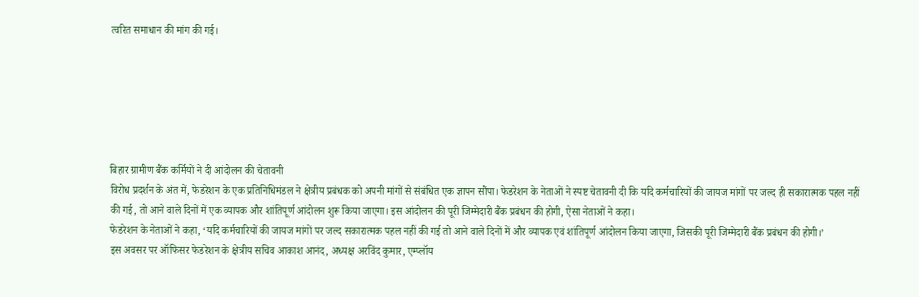त्वरित समाधान की मांग की गई।






बिहार ग्रामीण बैंक कर्मियों ने दी आंदोलन की चेतावनी
विरोध प्रदर्शन के अंत में, फेडरेशन के एक प्रतिनिधिमंडल ने क्षेत्रीय प्रबंधक को अपनी मांगों से संबंधित एक ज्ञापन सौंपा। फेडरेशन के नेताओं ने स्पष्ट चेतावनी दी कि यदि कर्मचारियों की जायज मांगों पर जल्द ही सकारात्मक पहल नहीं की गई, तो आने वाले दिनों में एक व्यापक और शांतिपूर्ण आंदोलन शुरू किया जाएगा। इस आंदोलन की पूरी जिम्मेदारी बैंक प्रबंधन की होगी, ऐसा नेताओं ने कहा।
फेडरेशन के नेताओं ने कहा, ‘यदि कर्मचारियों की जायज मांगों पर जल्द सकारात्मक पहल नहीं की गई तो आने वाले दिनों में और व्यापक एवं शांतिपूर्ण आंदोलन किया जाएगा, जिसकी पूरी जिम्मेदारी बैंक प्रबंधन की होगी।’
इस अवसर पर ऑफिसर फेडरेशन के क्षेत्रीय सचिव आकाश आनंद, अध्यक्ष अरविंद कुमार, एम्प्लॉय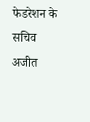फेडरेशन के सचिव अजीत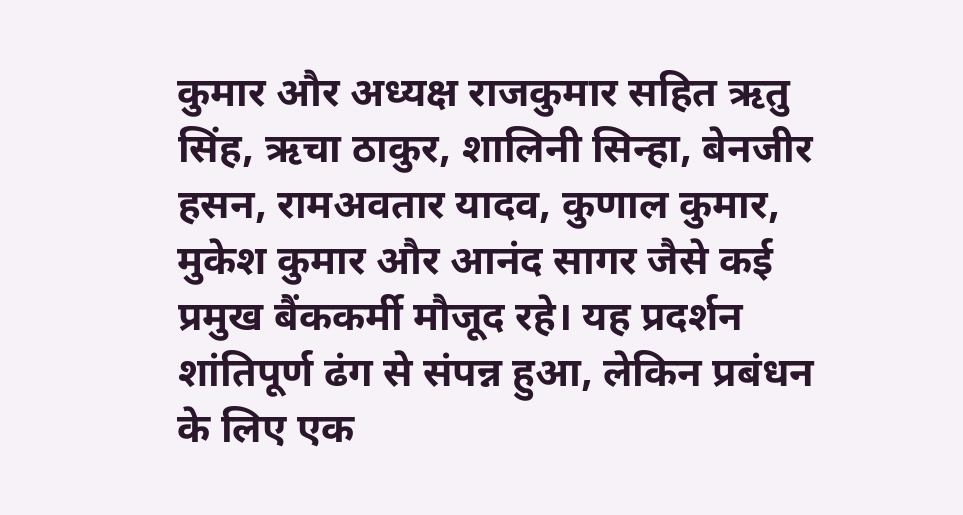कुमार और अध्यक्ष राजकुमार सहित ऋतु सिंह, ऋचा ठाकुर, शालिनी सिन्हा, बेनजीर हसन, रामअवतार यादव, कुणाल कुमार, मुकेश कुमार और आनंद सागर जैसे कई प्रमुख बैंककर्मी मौजूद रहे। यह प्रदर्शन शांतिपूर्ण ढंग से संपन्न हुआ, लेकिन प्रबंधन के लिए एक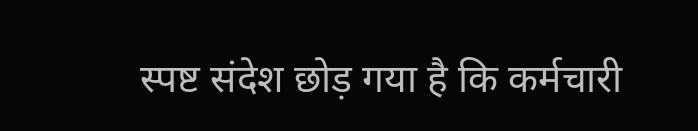स्पष्ट संदेश छोड़ गया है कि कर्मचारी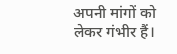अपनी मांगों को लेकर गंभीर हैं।